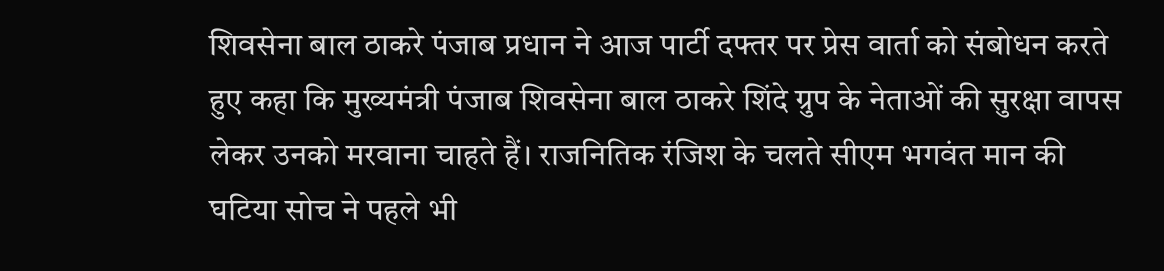शिवसेना बाल ठाकरे पंजाब प्रधान ने आज पार्टी दफ्तर पर प्रेस वार्ता को संबोधन करते हुए कहा कि मुख्यमंत्री पंजाब शिवसेना बाल ठाकरे शिंदे ग्रुप के नेताओं की सुरक्षा वापस लेकर उनको मरवाना चाहते हैं। राजनितिक रंजिश के चलते सीएम भगवंत मान की घटिया सोच ने पहले भी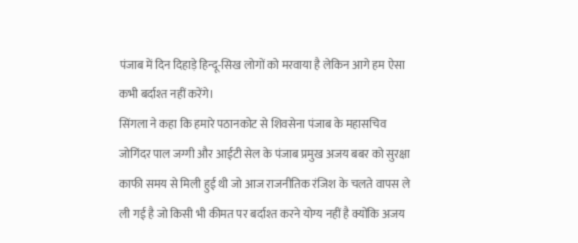पंजाब में दिन दिहाड़े हिन्दू-सिख लोगों को मरवाया है लेकिन आगे हम ऐसा कभी बर्दाश्त नहीं करेंगे।
सिंगला ने कहा कि हमारे पठानकोट से शिवसेना पंजाब के महासचिव जोगिंदर पाल जग्गी और आईटी सेल के पंजाब प्रमुख अजय बबर को सुरक्षा काफी समय से मिली हुई थी जो आज राजनीतिक रंजिश के चलते वापस ले ली गई है जो किसी भी कीमत पर बर्दाश्त करने योग्य नहीं है क्योंकि अजय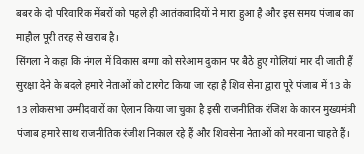बबर के दो परिवारिक मेंबरों को पहले ही आतंकवादियों ने मारा हुआ है और इस समय पंजाब का माहौल पूरी तरह से खराब है।
सिंगला ने कहा कि नंगल में विकास बग्गा को सरेआम दुकान पर बैठे हुए गोलियां मार दी जाती हैं सुरक्षा देने के बदले हमारे नेताओं को टारगेट किया जा रहा है शिव सेना द्वारा पूरे पंजाब में 13 के 13 लोकसभा उम्मीदवारों का ऐलान किया जा चुका है इसी राजनीतिक रंजिश के कारन मुख्यमंत्री पंजाब हमारे साथ राजनीतिक रंजीश निकाल रहे हैं और शिवसेना नेताओं को मरवाना चाहते हैं।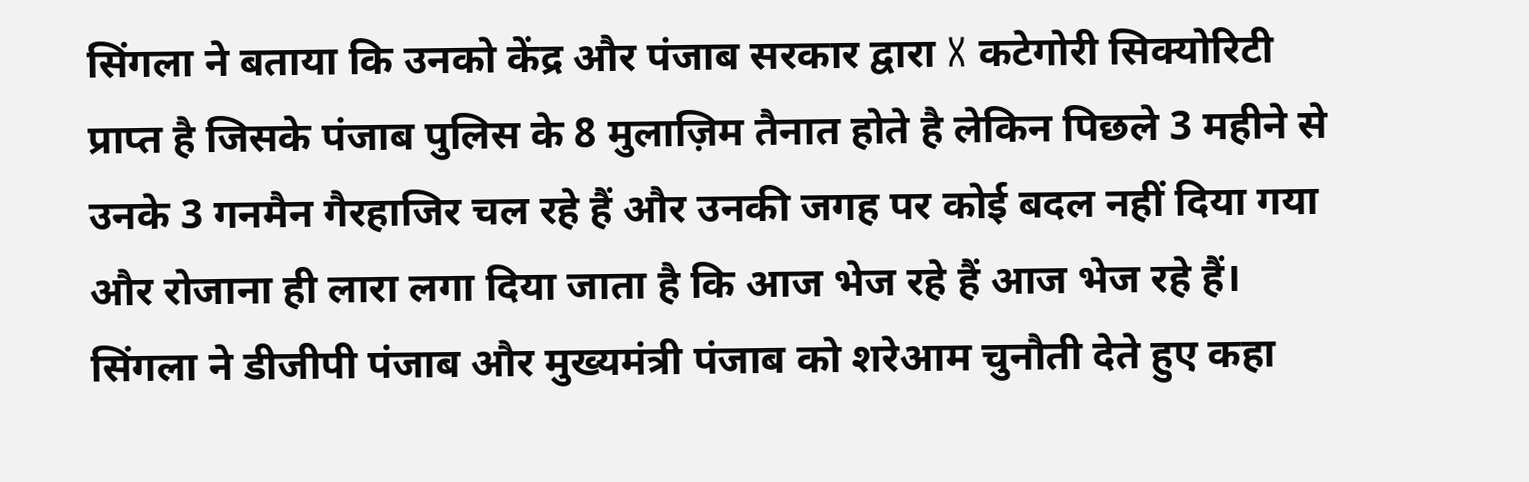सिंगला ने बताया कि उनको केंद्र और पंजाब सरकार द्वारा X कटेगोरी सिक्योरिटी प्राप्त है जिसके पंजाब पुलिस के 8 मुलाज़िम तैनात होते है लेकिन पिछले 3 महीने से उनके 3 गनमैन गैरहाजिर चल रहे हैं और उनकी जगह पर कोई बदल नहीं दिया गया और रोजाना ही लारा लगा दिया जाता है कि आज भेज रहे हैं आज भेज रहे हैं।
सिंगला ने डीजीपी पंजाब और मुख्यमंत्री पंजाब को शरेआम चुनौती देते हुए कहा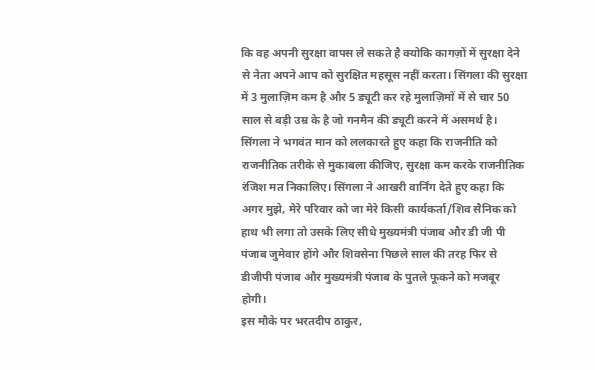कि वह अपनी सुरक्षा वापस ले सकते है क्योकि कागज़ों में सुरक्षा देने से नेता अपने आप को सुरक्षित महसूस नहीं करता। सिंगला की सुरक्षा में 3 मुलाज़िम कम है और 5 ड्यूटी कर रहे मुलाज़िमों में से चार 50 साल से बड़ी उम्र के है जो गनमैन की ड्यूटी करने में असमर्थ है।
सिंगला ने भगवंत मान को ललकारते हुए कहा कि राजनीति को राजनीतिक तरीके से मुकाबला कीजिए, सुरक्षा कम करके राजनीतिक रंजिश मत निकालिए। सिंगला ने आखरी वार्निंग देते हुए कहा कि अगर मुझे, मेरे परिवार को जा मेरे किसी कार्यकर्ता/शिव सैनिक को हाथ भी लगा तो उसके लिए सीधे मुख्यमंत्री पंजाब और डी जी पी पंजाब जुमेवार होंगे और शिवसेना पिछले साल की तरह फिर से डीजीपी पंजाब और मुख्यमंत्री पंजाब के पुतले फूकने को मजबूर होगी।
इस मौके पर भरतदीप ठाकुर,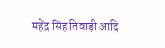महेंद्र सिंह तिवाड़ी आदि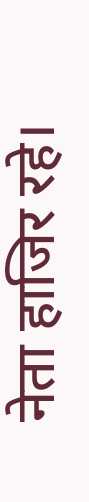नेता हाजिर रहे।